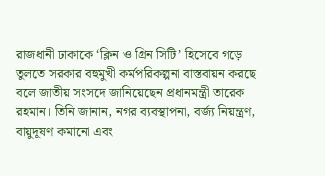রাজধানী ঢাকাকে ‘ক্লিন ও গ্রিন সিটি’ হিসেবে গড়ে তুলতে সরকার বহুমুখী কর্মপরিকল্পনা বাস্তবায়ন করছে বলে জাতীয় সংসদে জানিয়েছেন প্রধানমন্ত্রী তারেক রহমান। তিনি জানান, নগর ব্যবস্থাপনা, বর্জ্য নিয়ন্ত্রণ, বায়ুদূষণ কমানো এবং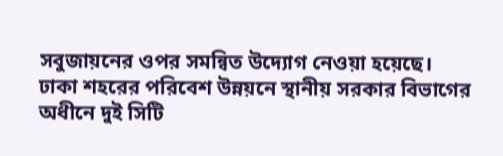সবুজায়নের ওপর সমন্বিত উদ্যোগ নেওয়া হয়েছে।
ঢাকা শহরের পরিবেশ উন্নয়নে স্থানীয় সরকার বিভাগের অধীনে দুই সিটি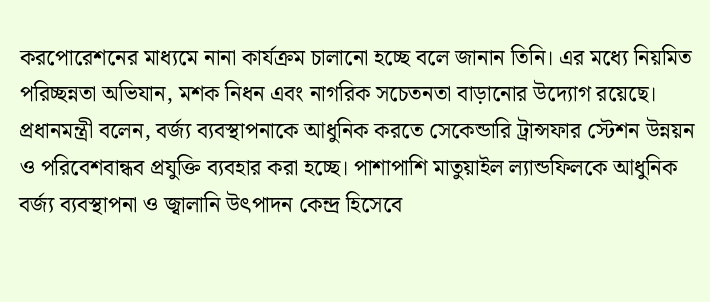করপোরেশনের মাধ্যমে নানা কার্যক্রম চালানো হচ্ছে বলে জানান তিনি। এর মধ্যে নিয়মিত পরিচ্ছন্নতা অভিযান, মশক নিধন এবং নাগরিক সচেতনতা বাড়ানোর উদ্যোগ রয়েছে।
প্রধানমন্ত্রী বলেন, বর্জ্য ব্যবস্থাপনাকে আধুনিক করতে সেকেন্ডারি ট্রান্সফার স্টেশন উন্নয়ন ও পরিবেশবান্ধব প্রযুক্তি ব্যবহার করা হচ্ছে। পাশাপাশি মাতুয়াইল ল্যান্ডফিলকে আধুনিক বর্জ্য ব্যবস্থাপনা ও জ্বালানি উৎপাদন কেন্দ্র হিসেবে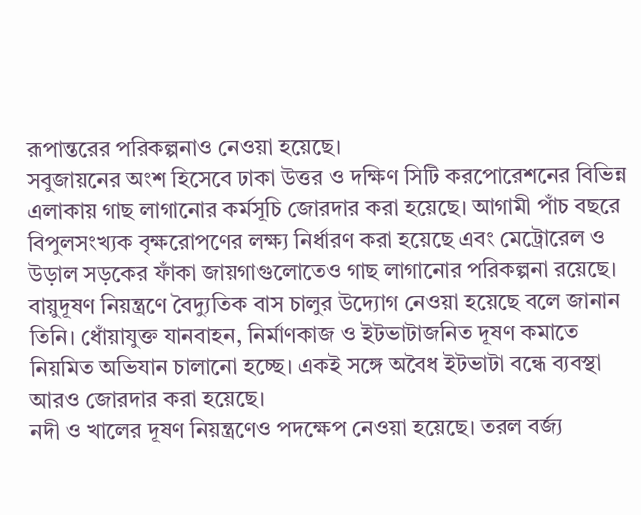রূপান্তরের পরিকল্পনাও নেওয়া হয়েছে।
সবুজায়নের অংশ হিসেবে ঢাকা উত্তর ও দক্ষিণ সিটি করপোরেশনের বিভিন্ন এলাকায় গাছ লাগানোর কর্মসূচি জোরদার করা হয়েছে। আগামী পাঁচ বছরে বিপুলসংখ্যক বৃক্ষরোপণের লক্ষ্য নির্ধারণ করা হয়েছে এবং মেট্রোরেল ও উড়াল সড়কের ফাঁকা জায়গাগুলোতেও গাছ লাগানোর পরিকল্পনা রয়েছে।
বায়ুদূষণ নিয়ন্ত্রণে বৈদ্যুতিক বাস চালুর উদ্যোগ নেওয়া হয়েছে বলে জানান তিনি। ধোঁয়াযুক্ত যানবাহন, নির্মাণকাজ ও ইটভাটাজনিত দূষণ কমাতে নিয়মিত অভিযান চালানো হচ্ছে। একই সঙ্গে অবৈধ ইটভাটা বন্ধে ব্যবস্থা আরও জোরদার করা হয়েছে।
নদী ও খালের দূষণ নিয়ন্ত্রণেও পদক্ষেপ নেওয়া হয়েছে। তরল বর্জ্য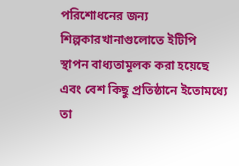পরিশোধনের জন্য শিল্পকারখানাগুলোতে ইটিপি স্থাপন বাধ্যতামূলক করা হয়েছে এবং বেশ কিছু প্রতিষ্ঠানে ইতোমধ্যে তা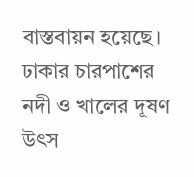বাস্তবায়ন হয়েছে। ঢাকার চারপাশের নদী ও খালের দূষণ উৎস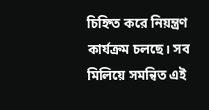চিহ্নিত করে নিয়ন্ত্রণ কার্যক্রম চলছে। সব মিলিয়ে সমন্বিত এই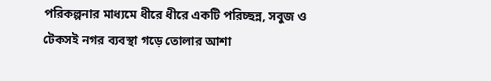পরিকল্পনার মাধ্যমে ধীরে ধীরে একটি পরিচ্ছন্ন, সবুজ ও টেকসই নগর ব্যবস্থা গড়ে তোলার আশা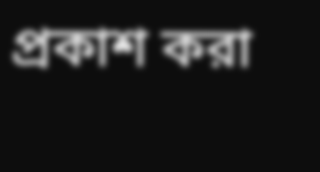প্রকাশ করা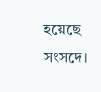হয়েছে সংসদে।